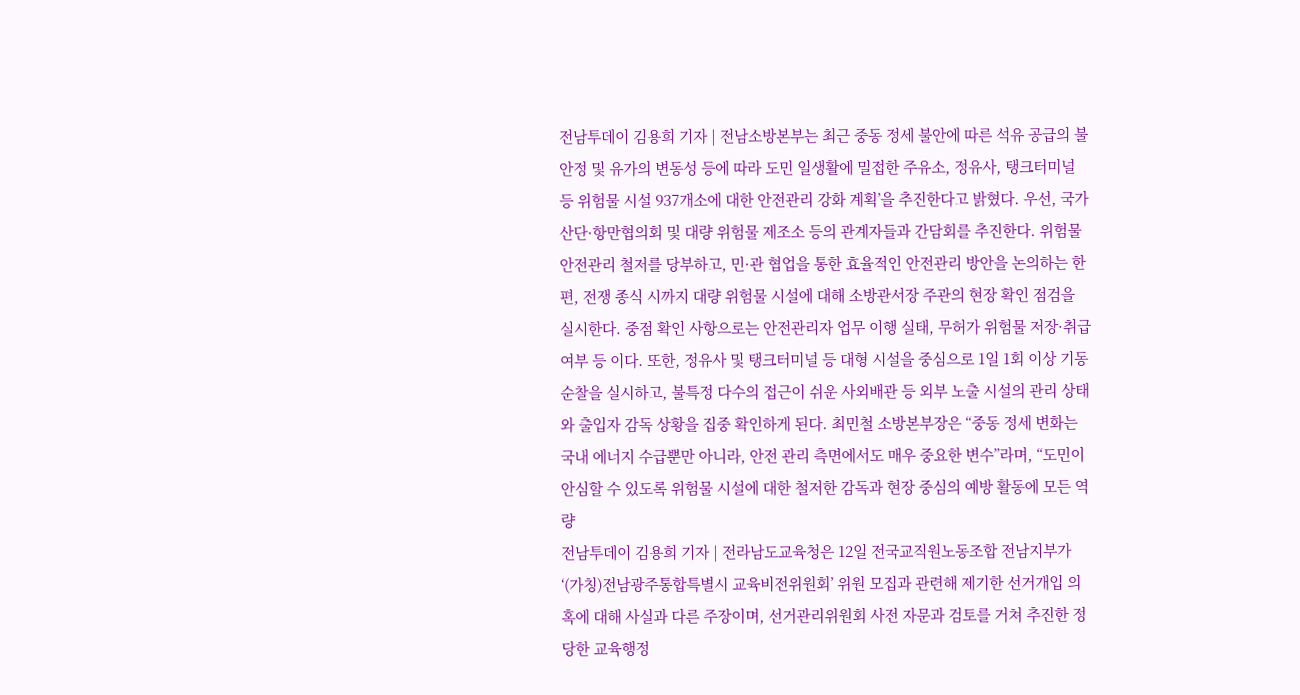전남투데이 김용희 기자 | 전남소방본부는 최근 중동 정세 불안에 따른 석유 공급의 불안정 및 유가의 변동성 등에 따라 도민 일생활에 밀접한 주유소, 정유사, 탱크터미널 등 위험물 시설 937개소에 대한 안전관리 강화 계획’을 추진한다고 밝혔다. 우선, 국가산단·항만협의회 및 대량 위험물 제조소 등의 관계자들과 간담회를 추진한다. 위험물 안전관리 철저를 당부하고, 민·관 협업을 통한 효율적인 안전관리 방안을 논의하는 한편, 전쟁 종식 시까지 대량 위험물 시설에 대해 소방관서장 주관의 현장 확인 점검을 실시한다. 중점 확인 사항으로는 안전관리자 업무 이행 실태, 무허가 위험물 저장·취급 여부 등 이다. 또한, 정유사 및 탱크터미널 등 대형 시설을 중심으로 1일 1회 이상 기동 순찰을 실시하고, 불특정 다수의 접근이 쉬운 사외배관 등 외부 노출 시설의 관리 상태와 출입자 감독 상황을 집중 확인하게 된다. 최민철 소방본부장은 “중동 정세 변화는 국내 에너지 수급뿐만 아니라, 안전 관리 측면에서도 매우 중요한 변수”라며, “도민이 안심할 수 있도록 위험물 시설에 대한 철저한 감독과 현장 중심의 예방 활동에 모든 역량
전남투데이 김용희 기자 | 전라남도교육청은 12일 전국교직원노동조합 전남지부가 ‘(가칭)전남광주통합특별시 교육비전위원회’ 위원 모집과 관련해 제기한 선거개입 의혹에 대해 사실과 다른 주장이며, 선거관리위원회 사전 자문과 검토를 거쳐 추진한 정당한 교육행정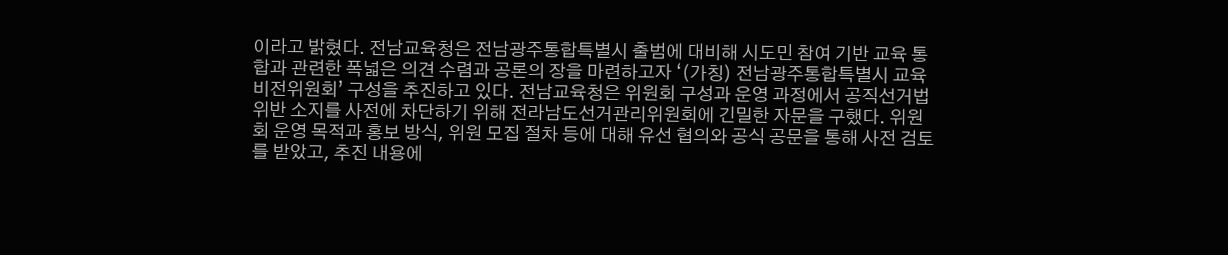이라고 밝혔다. 전남교육청은 전남광주통합특별시 출범에 대비해 시도민 참여 기반 교육 통합과 관련한 폭넓은 의견 수렴과 공론의 장을 마련하고자 ‘(가칭) 전남광주통합특별시 교육비전위원회’ 구성을 추진하고 있다. 전남교육청은 위원회 구성과 운영 과정에서 공직선거법 위반 소지를 사전에 차단하기 위해 전라남도선거관리위원회에 긴밀한 자문을 구했다. 위원회 운영 목적과 홍보 방식, 위원 모집 절차 등에 대해 유선 협의와 공식 공문을 통해 사전 검토를 받았고, 추진 내용에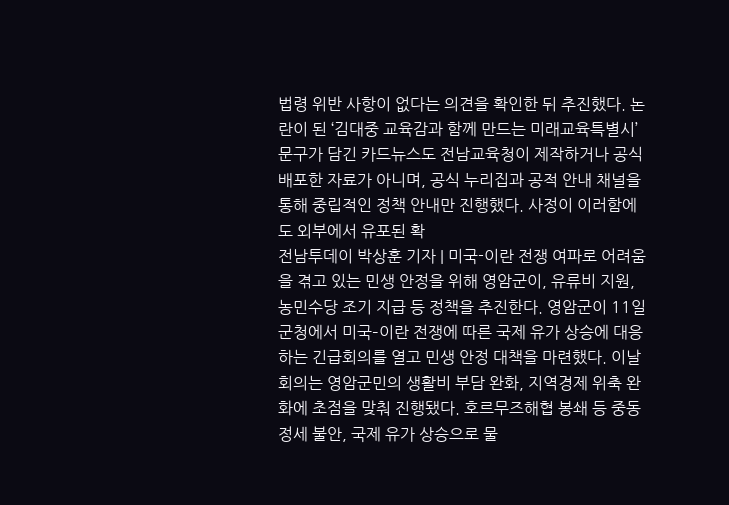법령 위반 사항이 없다는 의견을 확인한 뒤 추진했다. 논란이 된 ‘김대중 교육감과 함께 만드는 미래교육특별시’ 문구가 담긴 카드뉴스도 전남교육청이 제작하거나 공식 배포한 자료가 아니며, 공식 누리집과 공적 안내 채널을 통해 중립적인 정책 안내만 진행했다. 사정이 이러함에도 외부에서 유포된 확
전남투데이 박상훈 기자 | 미국-이란 전쟁 여파로 어려움을 겪고 있는 민생 안정을 위해 영암군이, 유류비 지원, 농민수당 조기 지급 등 정책을 추진한다. 영암군이 11일 군청에서 미국–이란 전쟁에 따른 국제 유가 상승에 대응하는 긴급회의를 열고 민생 안정 대책을 마련했다. 이날 회의는 영암군민의 생활비 부담 완화, 지역경제 위축 완화에 초점을 맞춰 진행됐다. 호르무즈해협 봉쇄 등 중동 정세 불안, 국제 유가 상승으로 물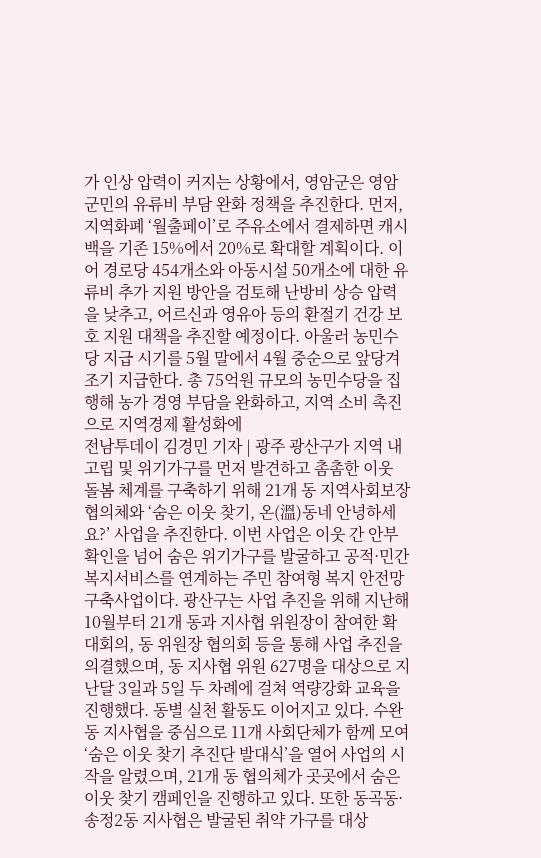가 인상 압력이 커지는 상황에서, 영암군은 영암군민의 유류비 부담 완화 정책을 추진한다. 먼저, 지역화폐 ‘월출페이’로 주유소에서 결제하면 캐시백을 기존 15%에서 20%로 확대할 계획이다. 이어 경로당 454개소와 아동시설 50개소에 대한 유류비 추가 지원 방안을 검토해 난방비 상승 압력을 낮추고, 어르신과 영유아 등의 환절기 건강 보호 지원 대책을 추진할 예정이다. 아울러 농민수당 지급 시기를 5월 말에서 4월 중순으로 앞당겨 조기 지급한다. 총 75억원 규모의 농민수당을 집행해 농가 경영 부담을 완화하고, 지역 소비 촉진으로 지역경제 활성화에
전남투데이 김경민 기자 | 광주 광산구가 지역 내 고립 및 위기가구를 먼저 발견하고 촘촘한 이웃 돌봄 체계를 구축하기 위해 21개 동 지역사회보장협의체와 ‘숨은 이웃 찾기, 온(溫)동네 안녕하세요?’ 사업을 추진한다. 이번 사업은 이웃 간 안부 확인을 넘어 숨은 위기가구를 발굴하고 공적·민간 복지서비스를 연계하는 주민 참여형 복지 안전망 구축사업이다. 광산구는 사업 추진을 위해 지난해 10월부터 21개 동과 지사협 위원장이 참여한 확대회의, 동 위원장 협의회 등을 통해 사업 추진을 의결했으며, 동 지사협 위원 627명을 대상으로 지난달 3일과 5일 두 차례에 걸쳐 역량강화 교육을 진행했다. 동별 실천 활동도 이어지고 있다. 수완동 지사협을 중심으로 11개 사회단체가 함께 모여 ‘숨은 이웃 찾기 추진단 발대식’을 열어 사업의 시작을 알렸으며, 21개 동 협의체가 곳곳에서 숨은 이웃 찾기 캠페인을 진행하고 있다. 또한 동곡동·송정2동 지사협은 발굴된 취약 가구를 대상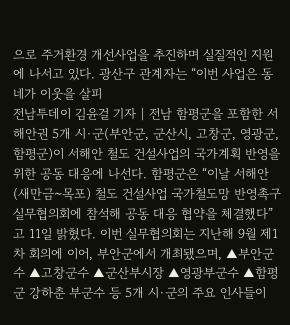으로 주거환경 개선사업을 추진하며 실질적인 지원에 나서고 있다. 광산구 관계자는 “이번 사업은 동네가 이웃을 살피
전남투데이 김윤걸 기자 | 전남 함평군을 포함한 서해안권 5개 시·군(부안군, 군산시, 고창군, 영광군, 함평군)이 서해안 철도 건설사업의 국가계획 반영을 위한 공동 대응에 나선다. 함평군은 “이날 서해안(새만금~목포) 철도 건설사업 국가철도망 반영촉구 실무협의회에 참석해 공동 대응 협약을 체결했다”고 11일 밝혔다. 이번 실무협의회는 지난해 9월 제1차 회의에 이어, 부안군에서 개최됐으며, ▲부안군수 ▲고창군수 ▲군산부시장 ▲영광부군수 ▲함평군 강하춘 부군수 등 5개 시·군의 주요 인사들이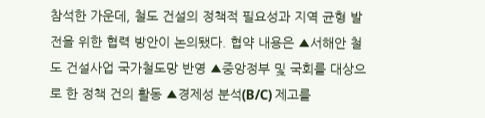참석한 가운데, 철도 건설의 정책적 필요성과 지역 균형 발전을 위한 협력 방안이 논의됐다. 협약 내용은 ▲서해안 철도 건설사업 국가철도망 반영 ▲중앙정부 및 국회를 대상으로 한 정책 건의 활동 ▲경제성 분석(B/C) 제고를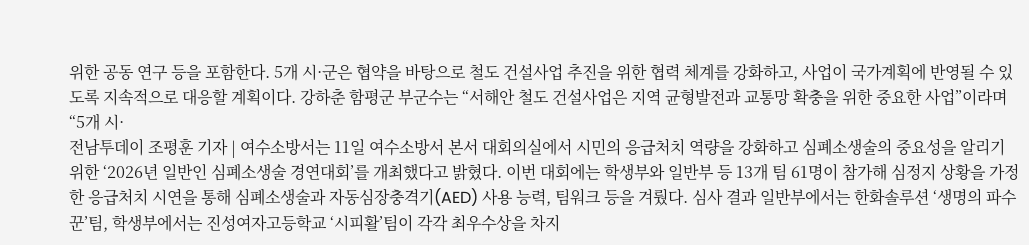위한 공동 연구 등을 포함한다. 5개 시·군은 협약을 바탕으로 철도 건설사업 추진을 위한 협력 체계를 강화하고, 사업이 국가계획에 반영될 수 있도록 지속적으로 대응할 계획이다. 강하춘 함평군 부군수는 “서해안 철도 건설사업은 지역 균형발전과 교통망 확충을 위한 중요한 사업”이라며 “5개 시·
전남투데이 조평훈 기자 | 여수소방서는 11일 여수소방서 본서 대회의실에서 시민의 응급처치 역량을 강화하고 심폐소생술의 중요성을 알리기 위한 ‘2026년 일반인 심폐소생술 경연대회’를 개최했다고 밝혔다. 이번 대회에는 학생부와 일반부 등 13개 팀 61명이 참가해 심정지 상황을 가정한 응급처치 시연을 통해 심폐소생술과 자동심장충격기(AED) 사용 능력, 팀워크 등을 겨뤘다. 심사 결과 일반부에서는 한화솔루션 ‘생명의 파수꾼’팀, 학생부에서는 진성여자고등학교 ‘시피활’팀이 각각 최우수상을 차지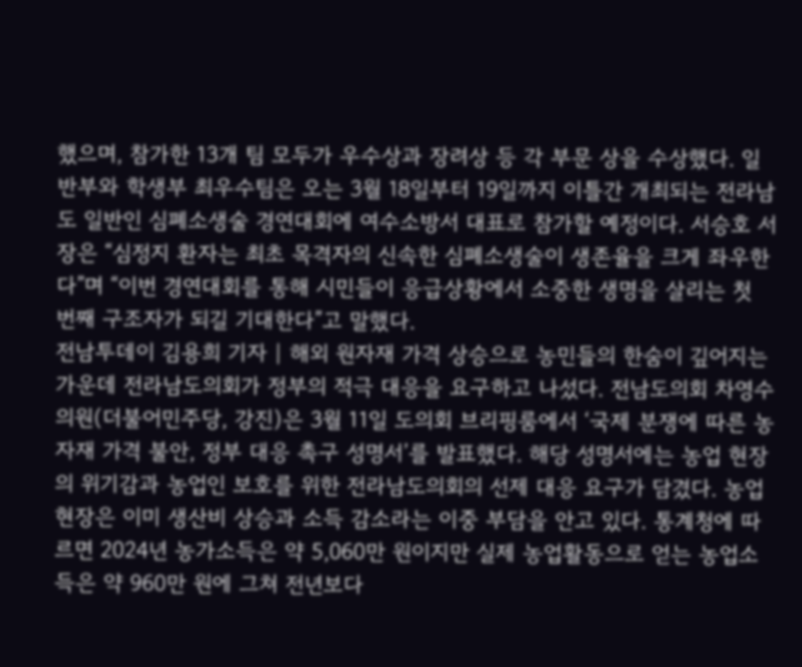했으며, 참가한 13개 팀 모두가 우수상과 장려상 등 각 부문 상을 수상했다. 일반부와 학생부 최우수팀은 오는 3월 18일부터 19일까지 이틀간 개최되는 전라남도 일반인 심폐소생술 경연대회에 여수소방서 대표로 참가할 예정이다. 서승호 서장은 “심정지 환자는 최초 목격자의 신속한 심폐소생술이 생존율을 크게 좌우한다”며 “이번 경연대회를 통해 시민들이 응급상황에서 소중한 생명을 살리는 첫 번째 구조자가 되길 기대한다”고 말했다.
전남투데이 김용희 기자 | 해외 원자재 가격 상승으로 농민들의 한숨이 깊어지는 가운데 전라남도의회가 정부의 적극 대응을 요구하고 나섰다. 전남도의회 차영수 의원(더불어민주당, 강진)은 3월 11일 도의회 브리핑룸에서 ‘국제 분쟁에 따른 농자재 가격 불안, 정부 대응 촉구 성명서’를 발표했다. 해당 성명서에는 농업 현장의 위기감과 농업인 보호를 위한 전라남도의회의 선제 대응 요구가 담겼다. 농업 현장은 이미 생산비 상승과 소득 감소라는 이중 부담을 안고 있다. 통계청에 따르면 2024년 농가소득은 약 5,060만 원이지만 실제 농업활동으로 얻는 농업소득은 약 960만 원에 그쳐 전년보다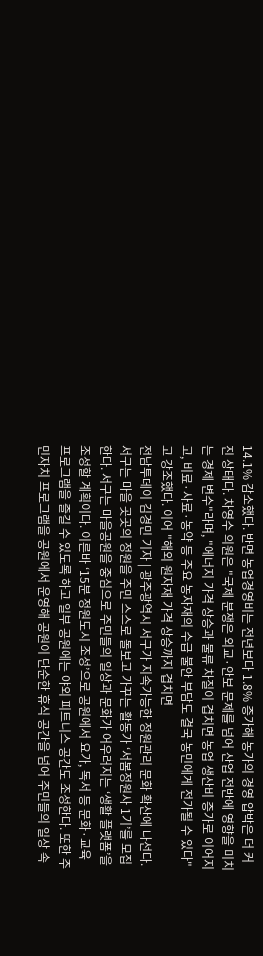14.1% 감소했다. 반면 농업경영비는 전년보다 1.8% 증가해 농가의 경영 압박은 더 커진 상태다. 차영수 의원은 "국제 분쟁은 외교·안보 문제를 넘어 산업 전반에 영향을 미치는 경제 변수"라며, "에너지 가격 상승과 물류 차질이 겹치면 농업 생산비 증가로 이어지고, 비료·사료·농약 등 주요 농자재의 수급 불안 부담도 결국 농민에게 전가될 수 있다"고 강조했다. 이어 "해외 원자재 가격 상승까지 겹치면
전남투데이 김경민 기자 | 광주광역시 서구가 지속가능한 정원관리 문화 확산에 나선다. 서구는 마을 곳곳의 정원을 주민 스스로 돌보고 가꾸는 활동가 ‘서봄정원사 1기’를 모집한다. 서구는 마을공원을 중심으로 주민들의 일상과 문화가 어우러지는 ‘생활 플랫폼’을 조성할 계획이다. 이른바 ‘15분 정원도시 조성’으로 공원에서 요가, 독서 등 문화·교육 프로그램을 즐길 수 있도록 하고 일부 공원에는 야외 피트니스 공간도 조성한다. 또한 주민자치 프로그램을 공원에서 운영해 공원이 단순한 휴식 공간을 넘어 주민들의 일상 속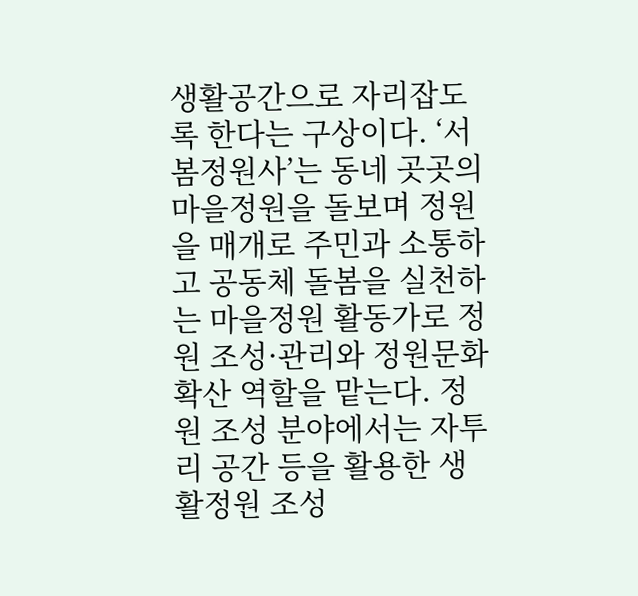생활공간으로 자리잡도록 한다는 구상이다. ‘서봄정원사’는 동네 곳곳의 마을정원을 돌보며 정원을 매개로 주민과 소통하고 공동체 돌봄을 실천하는 마을정원 활동가로 정원 조성·관리와 정원문화 확산 역할을 맡는다. 정원 조성 분야에서는 자투리 공간 등을 활용한 생활정원 조성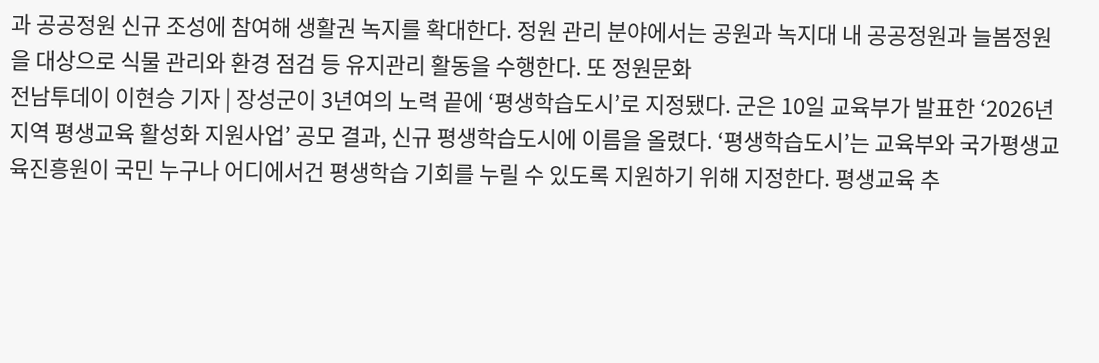과 공공정원 신규 조성에 참여해 생활권 녹지를 확대한다. 정원 관리 분야에서는 공원과 녹지대 내 공공정원과 늘봄정원을 대상으로 식물 관리와 환경 점검 등 유지관리 활동을 수행한다. 또 정원문화
전남투데이 이현승 기자 | 장성군이 3년여의 노력 끝에 ‘평생학습도시’로 지정됐다. 군은 10일 교육부가 발표한 ‘2026년 지역 평생교육 활성화 지원사업’ 공모 결과, 신규 평생학습도시에 이름을 올렸다. ‘평생학습도시’는 교육부와 국가평생교육진흥원이 국민 누구나 어디에서건 평생학습 기회를 누릴 수 있도록 지원하기 위해 지정한다. 평생교육 추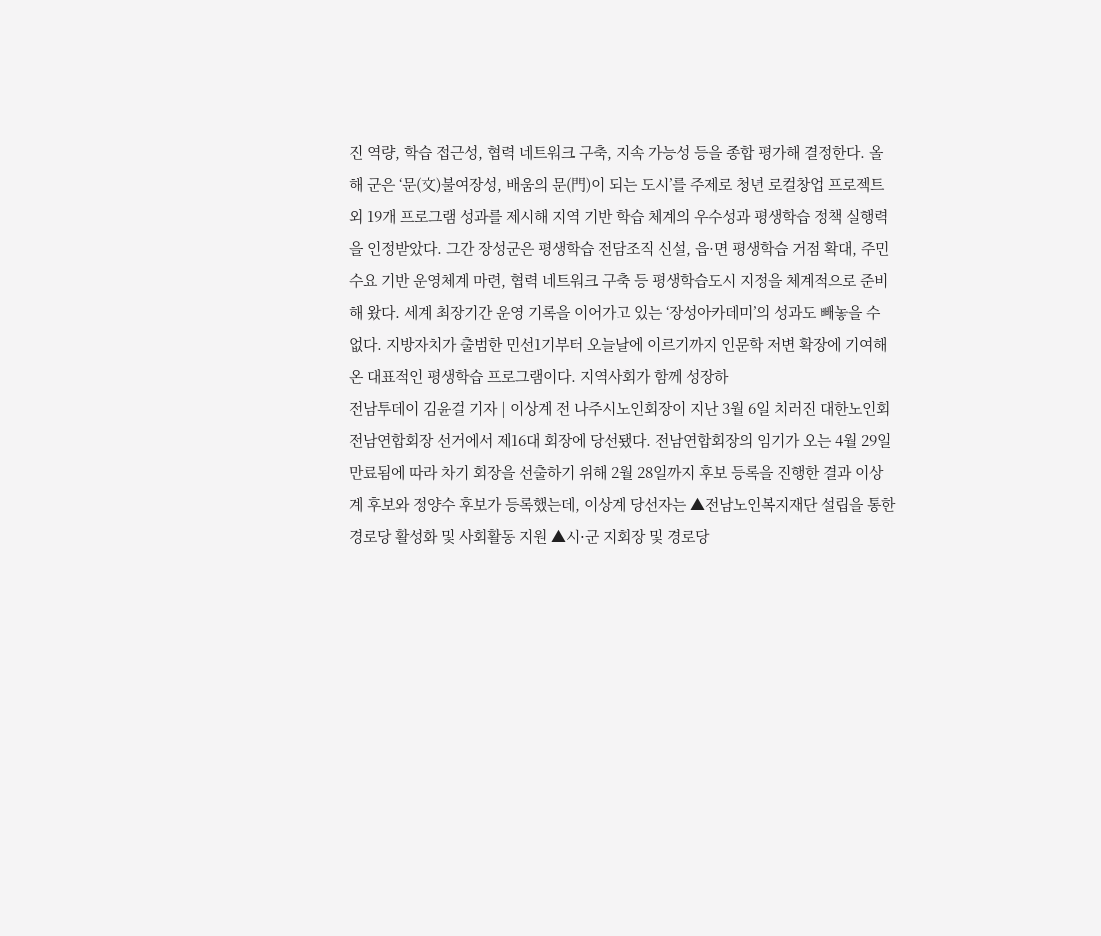진 역량, 학습 접근성, 협력 네트워크 구축, 지속 가능성 등을 종합 평가해 결정한다. 올해 군은 ‘문(文)불여장성, 배움의 문(門)이 되는 도시’를 주제로 청년 로컬창업 프로젝트 외 19개 프로그램 성과를 제시해 지역 기반 학습 체계의 우수성과 평생학습 정책 실행력을 인정받았다. 그간 장성군은 평생학습 전담조직 신설, 읍·면 평생학습 거점 확대, 주민 수요 기반 운영체계 마련, 협력 네트워크 구축 등 평생학습도시 지정을 체계적으로 준비해 왔다. 세계 최장기간 운영 기록을 이어가고 있는 ‘장성아카데미’의 성과도 빼놓을 수 없다. 지방자치가 출범한 민선1기부터 오늘날에 이르기까지 인문학 저변 확장에 기여해 온 대표적인 평생학습 프로그램이다. 지역사회가 함께 성장하
전남투데이 김윤걸 기자 | 이상계 전 나주시노인회장이 지난 3월 6일 치러진 대한노인회 전남연합회장 선거에서 제16대 회장에 당선됐다. 전남연합회장의 임기가 오는 4월 29일 만료됨에 따라 차기 회장을 선출하기 위해 2월 28일까지 후보 등록을 진행한 결과 이상계 후보와 정양수 후보가 등록했는데, 이상계 당선자는 ▲전남노인복지재단 설립을 통한 경로당 활성화 및 사회활동 지원 ▲시⋅군 지회장 및 경로당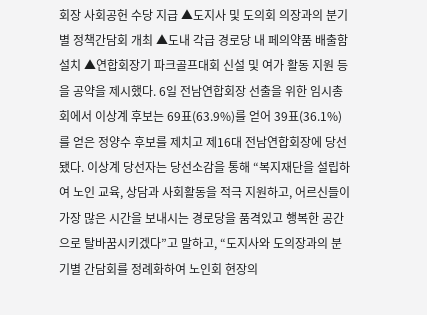회장 사회공헌 수당 지급 ▲도지사 및 도의회 의장과의 분기별 정책간담회 개최 ▲도내 각급 경로당 내 페의약품 배출함 설치 ▲연합회장기 파크골프대회 신설 및 여가 활동 지원 등을 공약을 제시했다. 6일 전남연합회장 선출을 위한 임시총회에서 이상계 후보는 69표(63.9%)를 얻어 39표(36.1%)를 얻은 정양수 후보를 제치고 제16대 전남연합회장에 당선됐다. 이상계 당선자는 당선소감을 통해 “복지재단을 설립하여 노인 교육, 상담과 사회활동을 적극 지원하고, 어르신들이 가장 많은 시간을 보내시는 경로당을 품격있고 행복한 공간으로 탈바꿈시키겠다”고 말하고, “도지사와 도의장과의 분기별 간담회를 정례화하여 노인회 현장의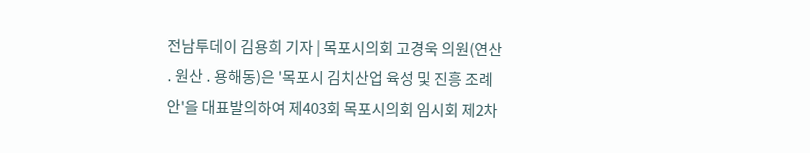전남투데이 김용희 기자 | 목포시의회 고경욱 의원(연산 ․ 원산 ․ 용해동)은 '목포시 김치산업 육성 및 진흥 조례안'을 대표발의하여 제403회 목포시의회 임시회 제2차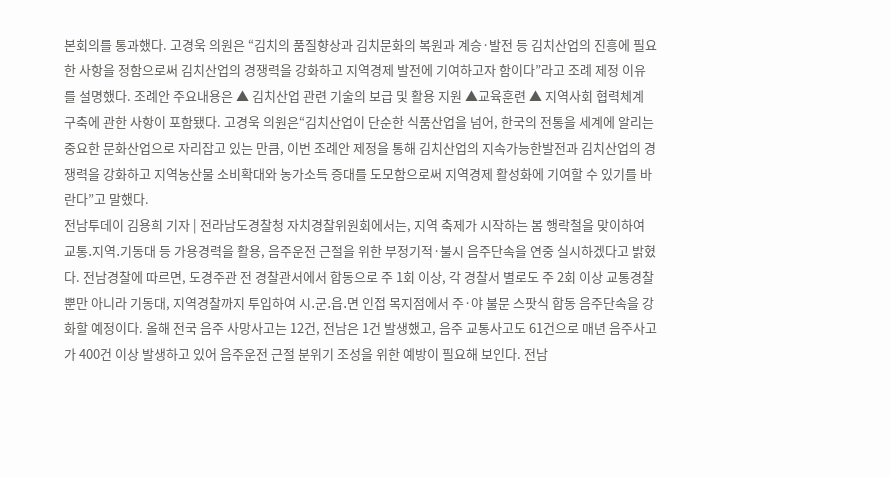본회의를 통과했다. 고경욱 의원은 “김치의 품질향상과 김치문화의 복원과 계승·발전 등 김치산업의 진흥에 필요한 사항을 정함으로써 김치산업의 경쟁력을 강화하고 지역경제 발전에 기여하고자 함이다”라고 조례 제정 이유를 설명했다. 조례안 주요내용은 ▲ 김치산업 관련 기술의 보급 및 활용 지원 ▲교육훈련 ▲ 지역사회 협력체계 구축에 관한 사항이 포함됐다. 고경욱 의원은“김치산업이 단순한 식품산업을 넘어, 한국의 전통을 세계에 알리는 중요한 문화산업으로 자리잡고 있는 만큼, 이번 조례안 제정을 통해 김치산업의 지속가능한발전과 김치산업의 경쟁력을 강화하고 지역농산물 소비확대와 농가소득 증대를 도모함으로써 지역경제 활성화에 기여할 수 있기를 바란다”고 말했다.
전남투데이 김용희 기자 | 전라남도경찰청 자치경찰위원회에서는, 지역 축제가 시작하는 봄 행락철을 맞이하여 교통․지역․기동대 등 가용경력을 활용, 음주운전 근절을 위한 부정기적·불시 음주단속을 연중 실시하겠다고 밝혔다. 전남경찰에 따르면, 도경주관 전 경찰관서에서 합동으로 주 1회 이상, 각 경찰서 별로도 주 2회 이상 교통경찰 뿐만 아니라 기동대, 지역경찰까지 투입하여 시․군․읍․면 인접 목지점에서 주·야 불문 스팟식 합동 음주단속을 강화할 예정이다. 올해 전국 음주 사망사고는 12건, 전남은 1건 발생했고, 음주 교통사고도 61건으로 매년 음주사고가 400건 이상 발생하고 있어 음주운전 근절 분위기 조성을 위한 예방이 필요해 보인다. 전남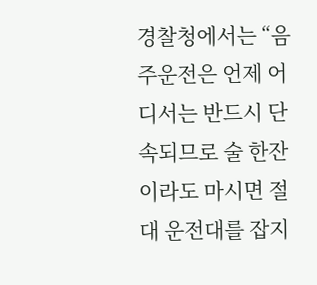경찰청에서는 “음주운전은 언제 어디서는 반드시 단속되므로 술 한잔이라도 마시면 절대 운전대를 잡지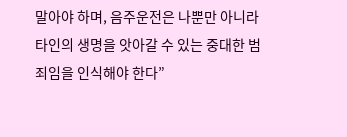말아야 하며, 음주운전은 나뿐만 아니라 타인의 생명을 앗아갈 수 있는 중대한 범죄임을 인식해야 한다”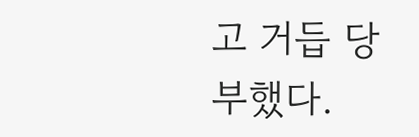고 거듭 당부했다.